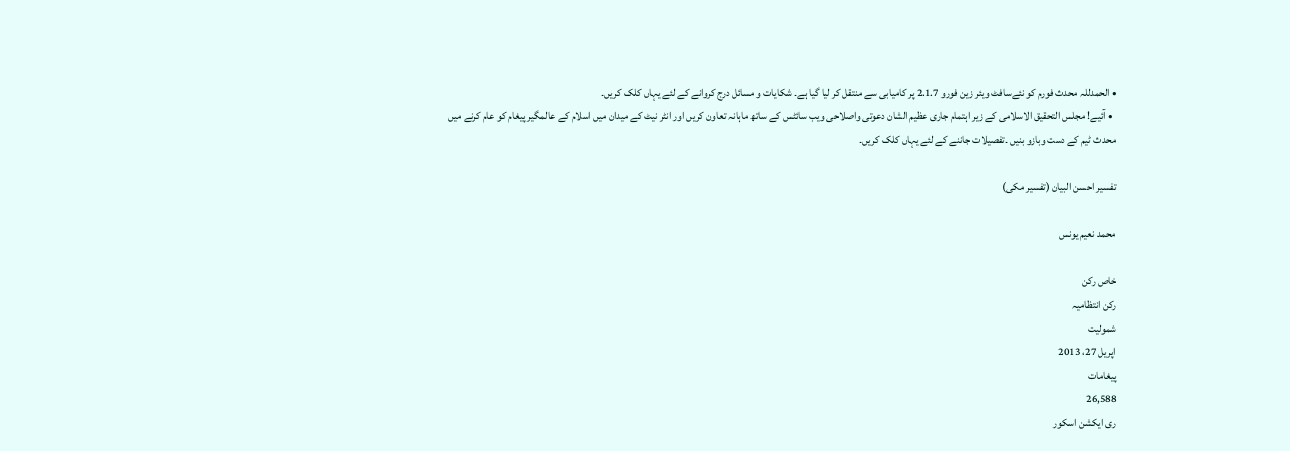• الحمدللہ محدث فورم کو نئےسافٹ ویئر زین فورو 2.1.7 پر کامیابی سے منتقل کر لیا گیا ہے۔ شکایات و مسائل درج کروانے کے لئے یہاں کلک کریں۔
  • آئیے! مجلس التحقیق الاسلامی کے زیر اہتمام جاری عظیم الشان دعوتی واصلاحی ویب سائٹس کے ساتھ ماہانہ تعاون کریں اور انٹر نیٹ کے میدان میں اسلام کے عالمگیر پیغام کو عام کرنے میں محدث ٹیم کے دست وبازو بنیں ۔تفصیلات جاننے کے لئے یہاں کلک کریں۔

تفسیر احسن البیان (تفسیر مکی)

محمد نعیم یونس

خاص رکن
رکن انتظامیہ
شمولیت
اپریل 27، 2013
پیغامات
26,588
ری ایکشن اسکور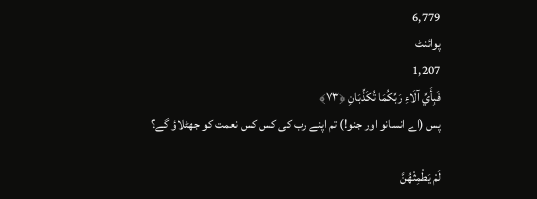6,779
پوائنٹ
1,207
فَبِأَيِّ آلَاءِ رَ‌بِّكُمَا تُكَذِّبَانِ ﴿٧٣﴾
پس (اے انسانو اور جنو!) تم اپنے رب کی کس کس نعمت کو جھٹلاؤ گے؟

لَمْ يَطْمِثْهُنَّ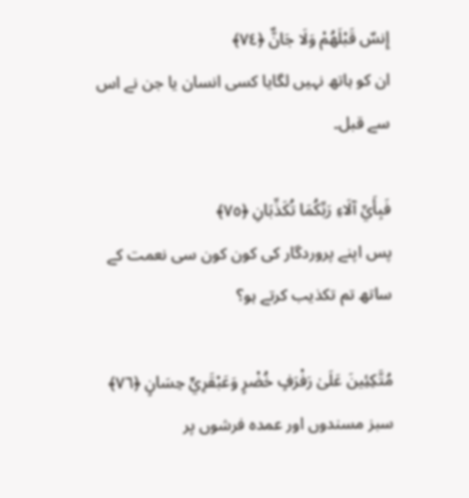إِنسٌ قَبْلَهُمْ وَلَا جَانٌّ ﴿٧٤﴾
ان کو ہاتھ نہیں لگایا کسی انسان یا جن نے اس سے قبل۔

فَبِأَيِّ آلَاءِ رَ‌بِّكُمَا تُكَذِّبَانِ ﴿٧٥﴾
پس اپنے پروردگار کی کون کون سی نعمت کے ساتھ تم تکذیب کرتے ہو؟

مُتَّكِئِينَ عَلَىٰ رَ‌فْرَ‌فٍ خُضْرٍ‌ وَعَبْقَرِ‌يٍّ حِسَانٍ ﴿٧٦﴾
سبز مسندوں اور عمدہ فرشوں پر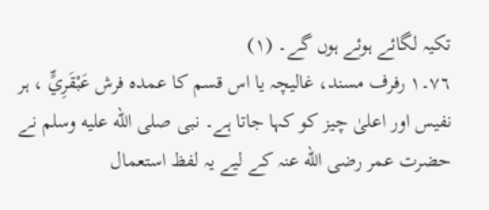تکیہ لگائے ہوئے ہوں گے۔ (١)
٧٦۔١ رفرف مسند، غالیچہ یا اس قسم کا عمدہ فرش عَبْقَرِيٍّ ، ہر نفیس اور اعلیٰ چیز کو کہا جاتا ہے۔ نبی صلى الله عليه وسلم نے حضرت عمر رضی الله عنہ کے لیے یہ لفظ استعمال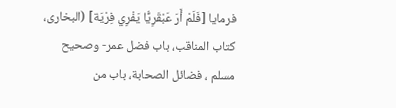فرمایا [فَلَمْ أَرَ عَبْقَرِيًّا يَفْرِي فِرْيَة] (البخاری، كتاب المناقب، باب فضل عمر- وصحيح مسلم ، فضائل الصحابة، باب من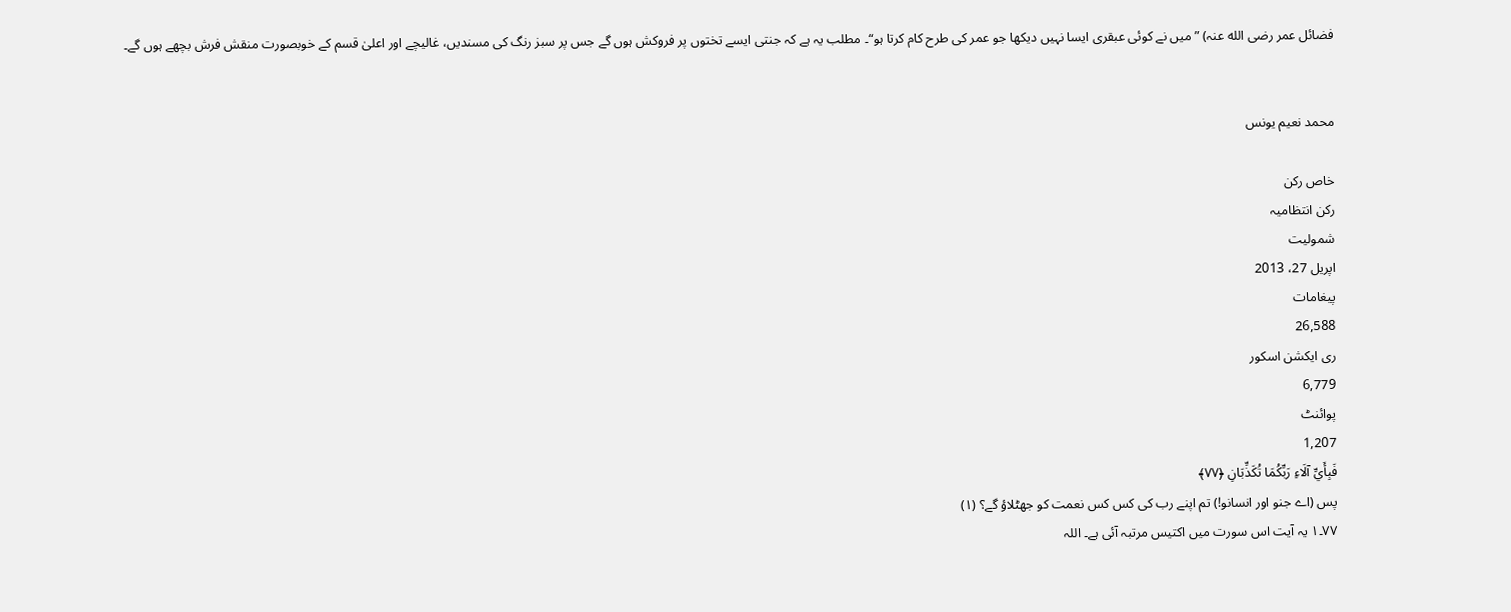فضائل عمر رضی الله عنہ) ”میں نے کوئی عبقری ایسا نہیں دیکھا جو عمر کی طرح کام کرتا ہو“۔ مطلب یہ ہے کہ جنتی ایسے تختوں پر فروکش ہوں گے جس پر سبز رنگ کی مسندیں، غالیچے اور اعلیٰ قسم کے خوبصورت منقش فرش بچھے ہوں گے۔


محمد نعیم یونس

خاص رکن
رکن انتظامیہ
شمولیت
اپریل 27، 2013
پیغامات
26,588
ری ایکشن اسکور
6,779
پوائنٹ
1,207
فَبِأَيِّ آلَاءِ رَ‌بِّكُمَا تُكَذِّبَانِ ﴿٧٧﴾
پس (اے جنو اور انسانو!) تم اپنے رب کی کس کس نعمت کو جھٹلاؤ گے؟ (١)
٧٧۔١ یہ آیت اس سورت میں اکتیس مرتبہ آئی ہے۔ اللہ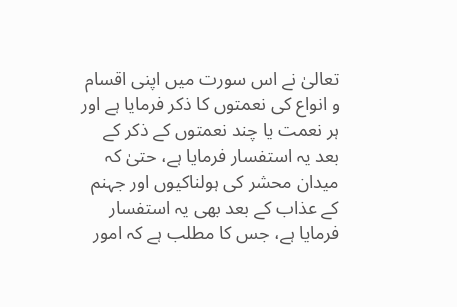تعالیٰ نے اس سورت میں اپنی اقسام و انواع کی نعمتوں کا ذکر فرمایا ہے اور ہر نعمت یا چند نعمتوں کے ذکر کے بعد یہ استفسار فرمایا ہے، حتیٰ کہ میدان محشر کی ہولناکیوں اور جہنم کے عذاب کے بعد بھی یہ استفسار فرمایا ہے، جس کا مطلب ہے کہ امور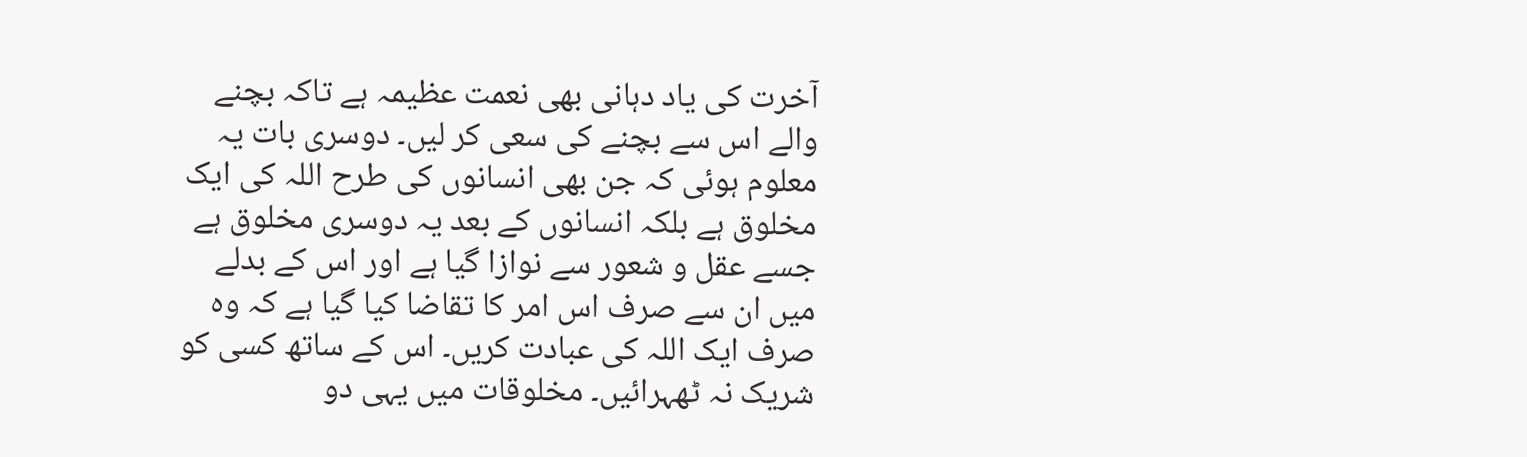آخرت کی یاد دہانی بھی نعمت عظیمہ ہے تاکہ بچنے والے اس سے بچنے کی سعی کر لیں۔ دوسری بات یہ معلوم ہوئی کہ جن بھی انسانوں کی طرح اللہ کی ایک مخلوق ہے بلکہ انسانوں کے بعد یہ دوسری مخلوق ہے جسے عقل و شعور سے نوازا گیا ہے اور اس کے بدلے میں ان سے صرف اس امر کا تقاضا کیا گیا ہے کہ وہ صرف ایک اللہ کی عبادت کریں۔ اس کے ساتھ کسی کو شریک نہ ٹھہرائیں۔ مخلوقات میں یہی دو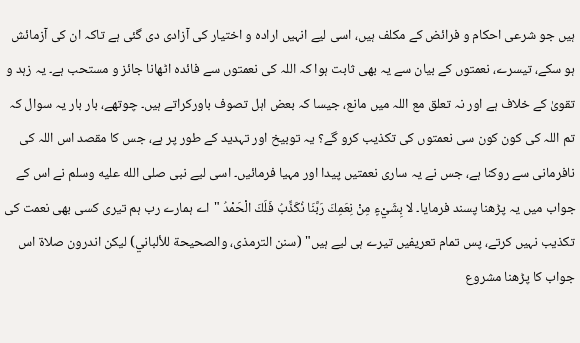ہیں جو شرعی احکام و فرائض کے مکلف ہیں، اسی لیے انہیں ارادہ و اختیار کی آزادی دی گئی ہے تاکہ ان کی آزمائش ہو سکے، تیسرے، نعمتوں کے بیان سے یہ بھی ثابت ہوا کہ اللہ کی نعمتوں سے فائدہ اٹھانا جائز و مستحب ہے۔ یہ زہد و تقویٰ کے خلاف ہے اور نہ تعلق مع اللہ میں مانع، جیسا کہ بعض اہل تصوف باورکراتے ہیں۔ چوتھے، بار بار یہ سوال کہ تم اللہ کی کون کون سی نعمتوں کی تکذیب کرو گے؟ یہ توبیخ اور تہدید کے طور پر ہے، جس کا مقصد اس اللہ کی نافرمانی سے روکنا ہے، جس نے یہ ساری نعمتیں پیدا اور مہیا فرمائیں۔ اسی لیے نبی صلى الله عليه وسلم نے اس کے جواب میں یہ پڑھنا پسند فرمایا۔ لا بِشَيْءٍ مِنْ نِعَمِكَ رَبَّنَا نُكَذِّبُ فَلَكَ الْحَمْدُ "اے ہمارے رب ہم تیری کسی بھی نعمت کی تکذیب نہیں کرتے، پس تمام تعریفیں تیرے ہی لیے ہیں" (سنن الترمذی، والصحيحة للألباني) لیکن اندرون صلاۃ اس جواب کا پڑھنا مشروع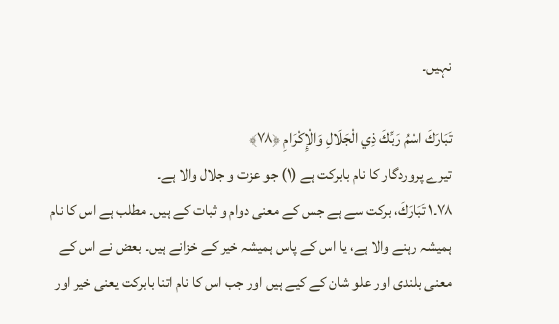نہیں۔

تَبَارَ‌كَ اسْمُ رَ‌بِّكَ ذِي الْجَلَالِ وَالْإِكْرَ‌امِ ﴿٧٨﴾
تیرے پروردگار کا نام بابرکت ہے (١) جو عزت و جلال والا ہے۔
٧٨۔١ تَبَارَكَ، برکت سے ہے جس کے معنی دوام و ثبات کے ہیں۔ مطلب ہے اس کا نام ہمیشہ رہنے والا ہے، یا اس کے پاس ہمیشہ خیر کے خزانے ہیں۔ بعض نے اس کے معنی بلندی اور علو شان کے کیے ہیں اور جب اس کا نام اتنا بابرکت یعنی خیر اور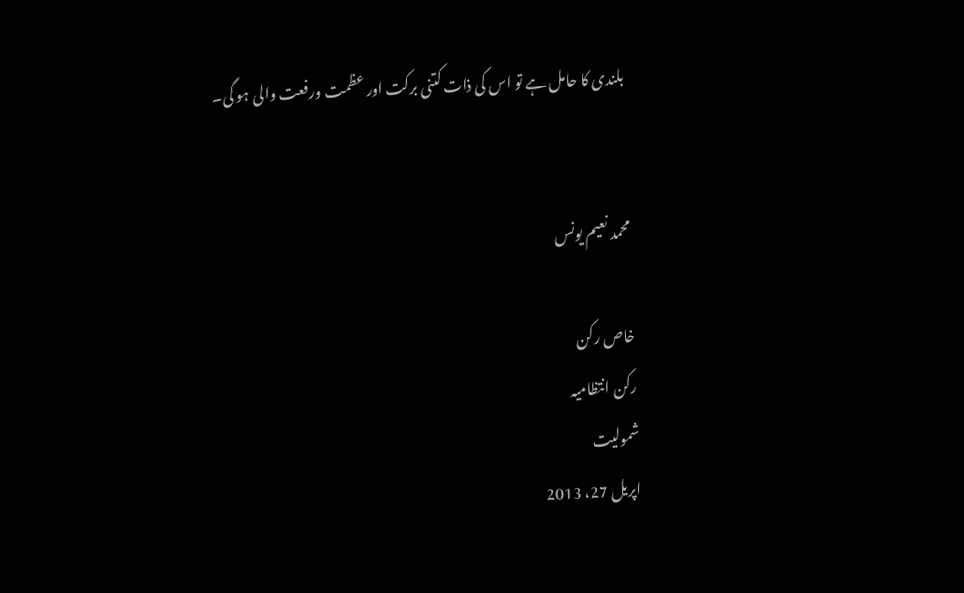بلندی کا حامل ہے تو اس کی ذات کتنی برکت اور عظمت ورفعت والی ہو گی۔


محمد نعیم یونس

خاص رکن
رکن انتظامیہ
شمولیت
اپریل 27، 2013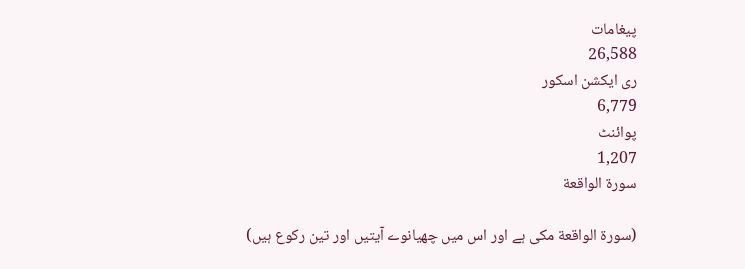پیغامات
26,588
ری ایکشن اسکور
6,779
پوائنٹ
1,207
سورة الواقعة

(سورة الواقعة مکی ہے اور اس میں چھیانوے آیتیں اور تین رکوع ہیں)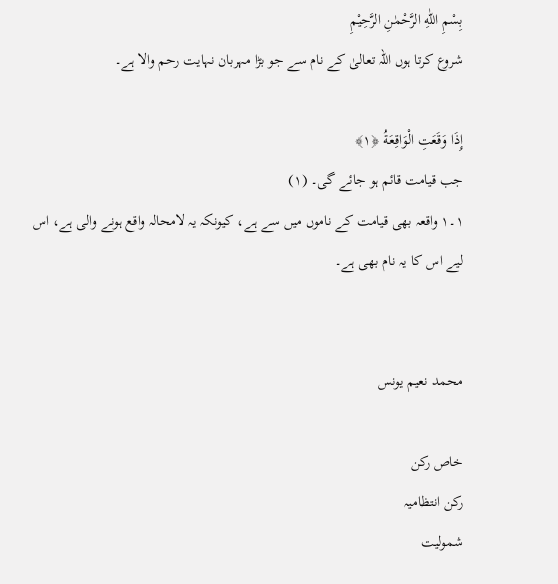بِسْمِ اللّٰهِ الرَّحْمٰنِ الرَّحِيْمِ
شروع کرتا ہوں اللہ تعالیٰ کے نام سے جو بڑا مہربان نہایت رحم والا ہے۔

إِذَا وَقَعَتِ الْوَاقِعَةُ ﴿١﴾
جب قیامت قائم ہو جائے گی۔ (١)
١۔١ واقعہ بھی قیامت کے ناموں میں سے ہے، کیونکہ یہ لامحالہ واقع ہونے والی ہے، اس لیے اس کا یہ نام بھی ہے۔


محمد نعیم یونس

خاص رکن
رکن انتظامیہ
شمولیت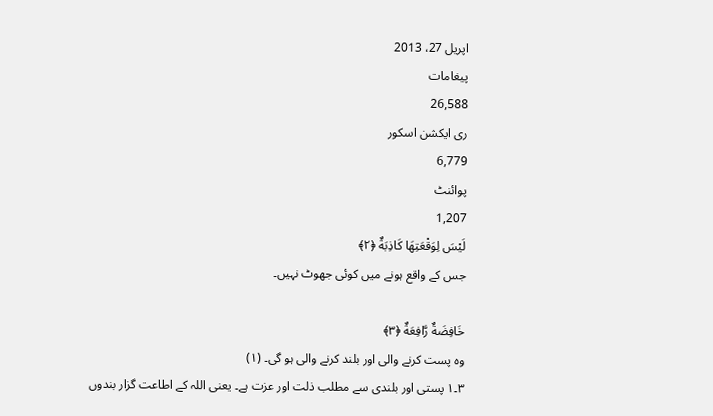اپریل 27، 2013
پیغامات
26,588
ری ایکشن اسکور
6,779
پوائنٹ
1,207
لَيْسَ لِوَقْعَتِهَا كَاذِبَةٌ ﴿٢﴾
جس کے واقع ہونے میں کوئی جھوٹ نہیں۔

خَافِضَةٌ رَّ‌افِعَةٌ ﴿٣﴾
وہ پست کرنے والی اور بلند کرنے والی ہو گی۔ (١)
٣۔١ پستی اور بلندی سے مطلب ذلت اور عزت ہے۔ یعنی اللہ کے اطاعت گزار بندوں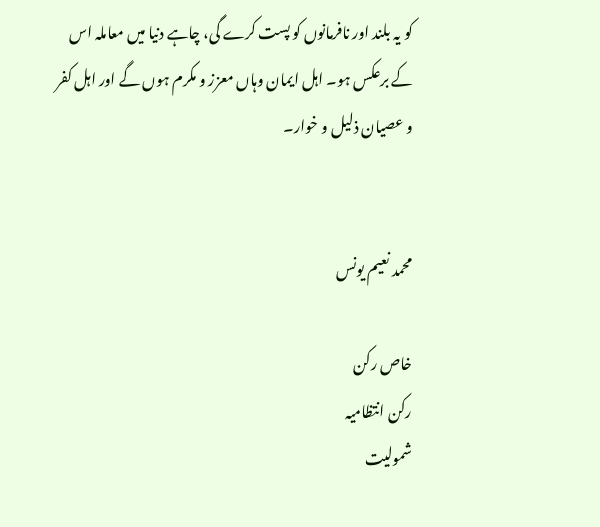کو یہ بلند اور نافرمانوں کو پست کرے گی، چاہے دنیا میں معاملہ اس کے برعکس ہو۔ اہل ایمان وہاں معزز و مکرم ہوں گے اور اہل کفر و عصیان ذلیل و خوار۔


محمد نعیم یونس

خاص رکن
رکن انتظامیہ
شمولیت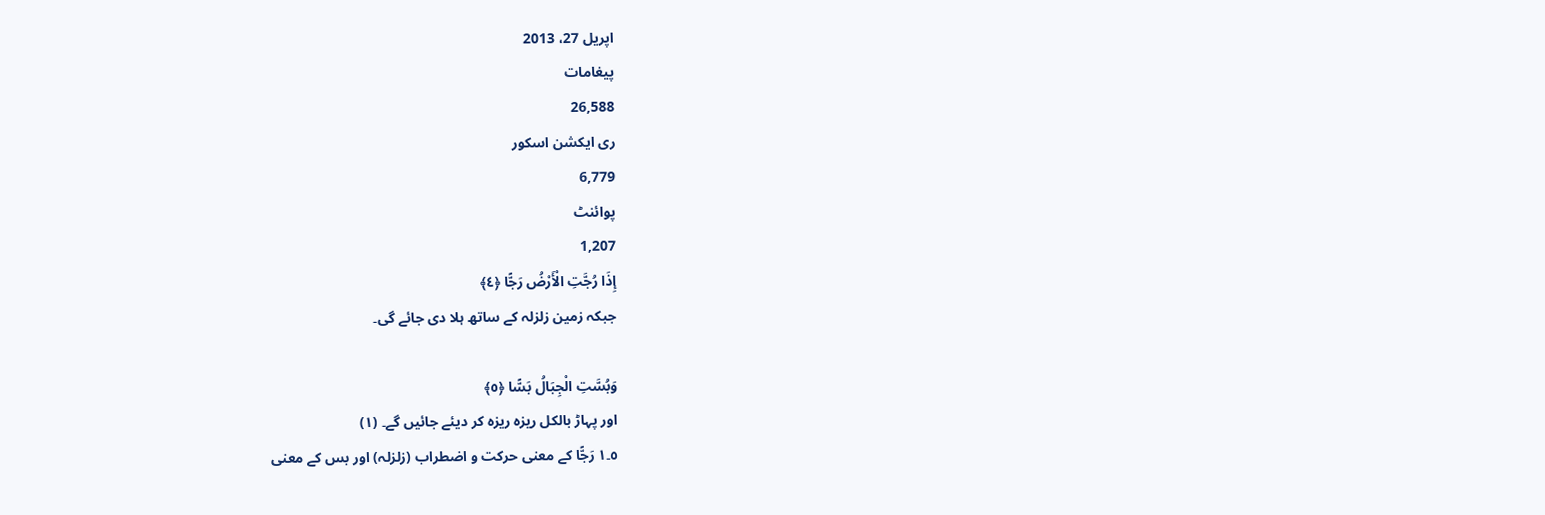اپریل 27، 2013
پیغامات
26,588
ری ایکشن اسکور
6,779
پوائنٹ
1,207
إِذَا رُ‌جَّتِ الْأَرْ‌ضُ رَ‌جًّا ﴿٤﴾
جبکہ زمین زلزلہ کے ساتھ ہلا دی جائے گی۔

وَبُسَّتِ الْجِبَالُ بَسًّا ﴿٥﴾
اور پہاڑ بالکل ریزہ ریزہ کر دیئے جائیں گے۔ (١)
٥۔١ رَجًّا کے معنی حرکت و اضطراب (زلزلہ) اور بس کے معنی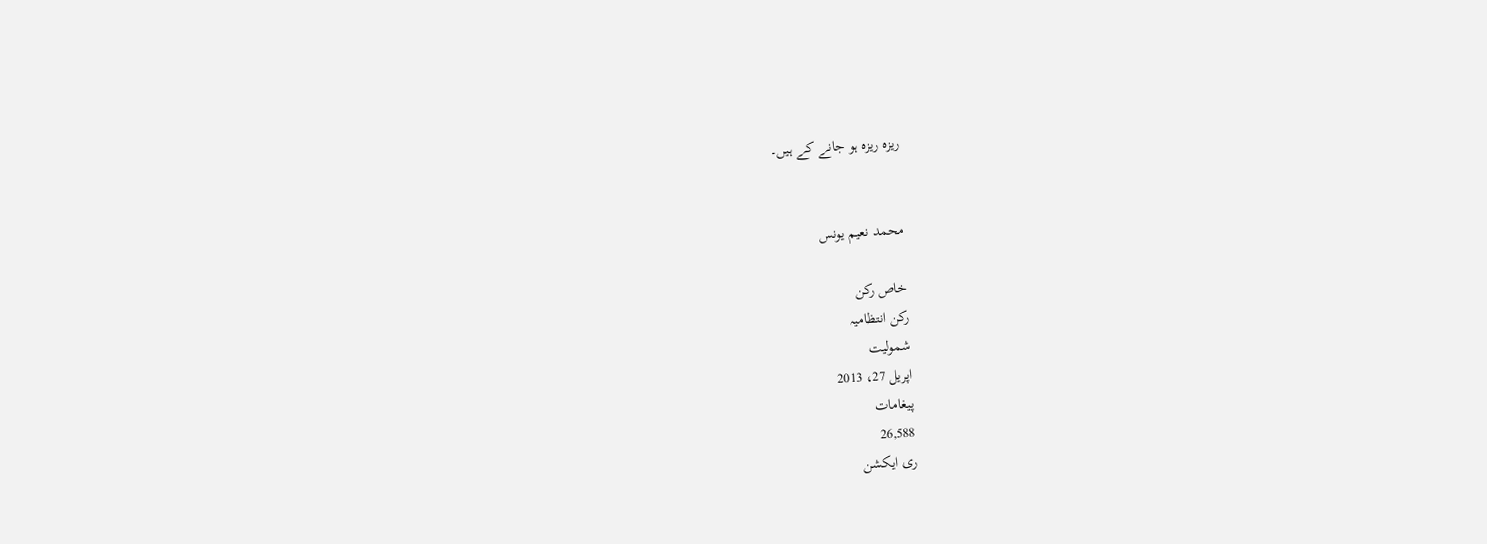ریزہ ریزہ ہو جانے کے ہیں۔


محمد نعیم یونس

خاص رکن
رکن انتظامیہ
شمولیت
اپریل 27، 2013
پیغامات
26,588
ری ایکشن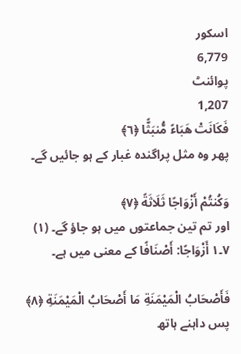اسکور
6,779
پوائنٹ
1,207
فَكَانَتْ هَبَاءً مُّنبَثًّا ﴿٦﴾
پھر وہ مثل پراگندہ غبار کے ہو جائیں گے۔

وَكُنتُمْ أَزْوَاجًا ثَلَاثَةً ﴿٧﴾
اور تم تین جماعتوں میں ہو جاؤ گے۔ (١)
٧۔١ أَزْوَاجًا: أَصْنَافًا کے معنی میں ہے۔

فَأَصْحَابُ الْمَيْمَنَةِ مَا أَصْحَابُ الْمَيْمَنَةِ ﴿٨﴾
پس داہنے ہاتھ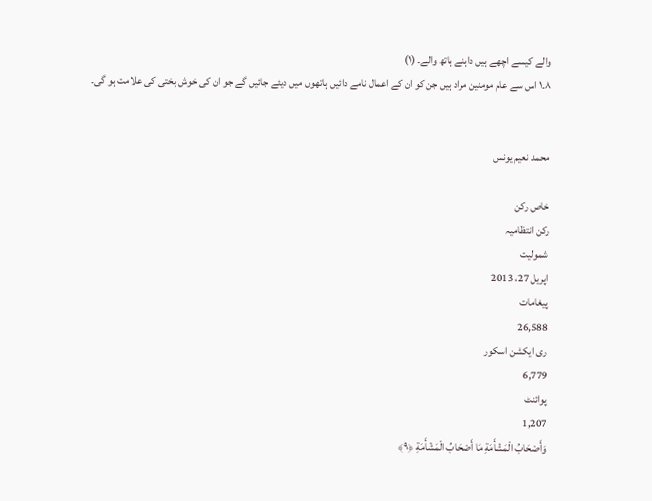والے کیسے اچھے ہیں داہنے ہاتھ والے۔ (١)
٨۔١ اس سے عام مومنین مراد ہیں جن کو ان کے اعمال نامے دائیں ہاتھوں میں دیئے جائیں گے جو ان کی خوش بختی کی علامت ہو گی۔


محمد نعیم یونس

خاص رکن
رکن انتظامیہ
شمولیت
اپریل 27، 2013
پیغامات
26,588
ری ایکشن اسکور
6,779
پوائنٹ
1,207
وَأَصْحَابُ الْمَشْأَمَةِ مَا أَصْحَابُ الْمَشْأَمَةِ ﴿٩﴾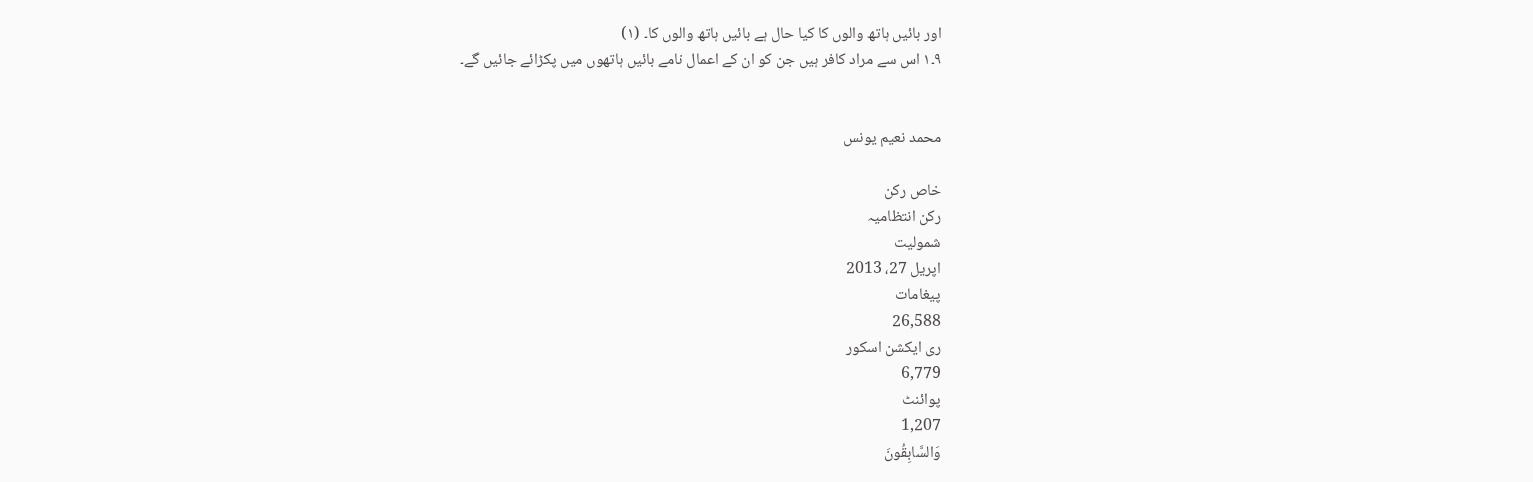اور بائیں ہاتھ والوں کا کیا حال ہے بائیں ہاتھ والوں کا۔ (١)
٩۔١ اس سے مراد کافر ہیں جن کو ان کے اعمال نامے بائیں ہاتھوں میں پکڑائے جائیں گے۔


محمد نعیم یونس

خاص رکن
رکن انتظامیہ
شمولیت
اپریل 27، 2013
پیغامات
26,588
ری ایکشن اسکور
6,779
پوائنٹ
1,207
وَالسَّابِقُونَ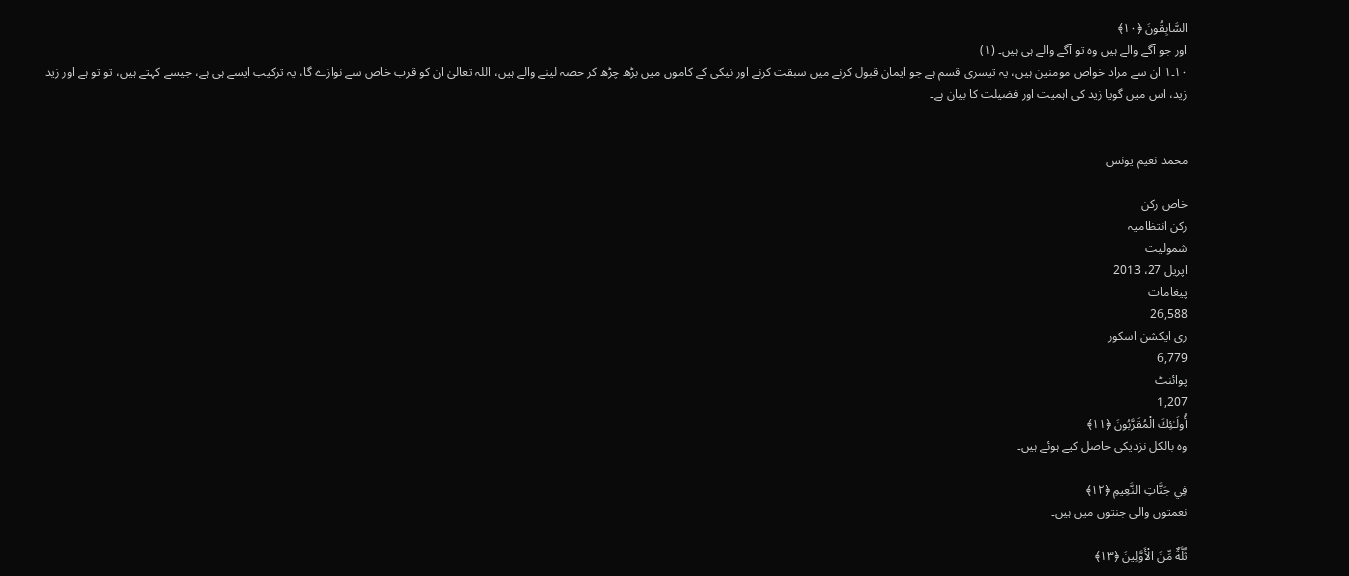السَّابِقُونَ ﴿١٠﴾
اور جو آگے والے ہیں وہ تو آگے والے ہی ہیں۔ (١)
١٠۔١ ان سے مراد خواص مومنین ہیں، یہ تیسری قسم ہے جو ایمان قبول کرنے میں سبقت کرنے اور نیکی کے کاموں میں بڑھ چڑھ کر حصہ لینے والے ہیں، اللہ تعالیٰ ان کو قرب خاص سے نوازے گا، یہ ترکیب ایسے ہی ہے، جیسے کہتے ہیں، تو تو ہے اور زید زید، اس میں گویا زید کی اہمیت اور فضیلت کا بیان ہے۔


محمد نعیم یونس

خاص رکن
رکن انتظامیہ
شمولیت
اپریل 27، 2013
پیغامات
26,588
ری ایکشن اسکور
6,779
پوائنٹ
1,207
أُولَـٰئِكَ الْمُقَرَّ‌بُونَ ﴿١١﴾
وہ بالکل نزدیکی حاصل کیے ہوئے ہیں۔

فِي جَنَّاتِ النَّعِيمِ ﴿١٢﴾
نعمتوں والی جنتوں میں ہیں۔

ثُلَّةٌ مِّنَ الْأَوَّلِينَ ﴿١٣﴾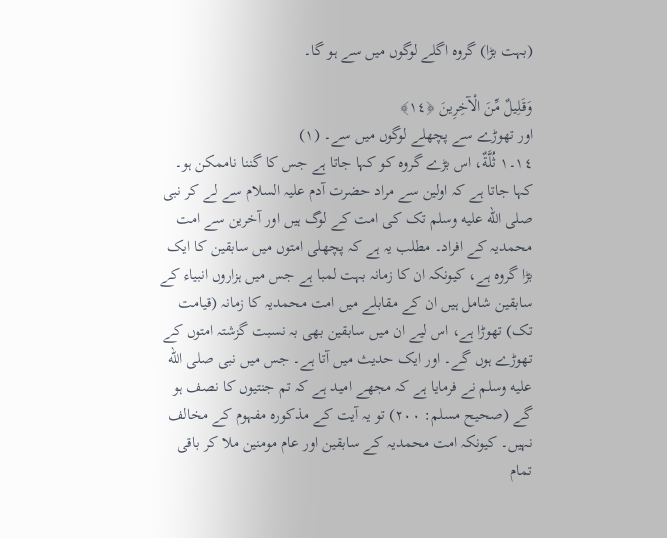(بہت بڑا) گروہ اگلے لوگوں میں سے ہو گا۔

وَقَلِيلٌ مِّنَ الْآخِرِ‌ينَ ﴿١٤﴾
اور تھوڑے سے پچھلے لوگوں میں سے۔ (١)
١٤۔١ ثُلَّةٌ، اس بڑے گروہ کو کہا جاتا ہے جس کا گننا ناممکن ہو۔ کہا جاتا ہے کہ اولین سے مراد حضرت آدم عليہ السلام سے لے کر نبی صلى الله عليه وسلم تک کی امت کے لوگ ہیں اور آخرین سے امت محمدیہ کے افراد۔ مطلب یہ ہے کہ پچھلی امتوں میں سابقین کا ایک بڑا گروہ ہے، کیونکہ ان کا زمانہ بہت لمبا ہے جس میں ہزاروں انبیاء کے سابقین شامل ہیں ان کے مقابلے میں امت محمدیہ کا زمانہ (قیامت تک) تھوڑا ہے، اس لیے ان میں سابقین بھی بہ نسبت گزشتہ امتوں کے تھوڑے ہوں گے۔ اور ایک حدیث میں آتا ہے۔ جس میں نبی صلى الله عليه وسلم نے فرمایا ہے کہ مجھے امید ہے کہ تم جنتیوں کا نصف ہو گے (صحیح مسلم: ۲۰۰) تو یہ آیت کے مذکورہ مفہوم کے مخالف نہیں۔ کیونکہ امت محمدیہ کے سابقین اور عام مومنین ملا کر باقی تمام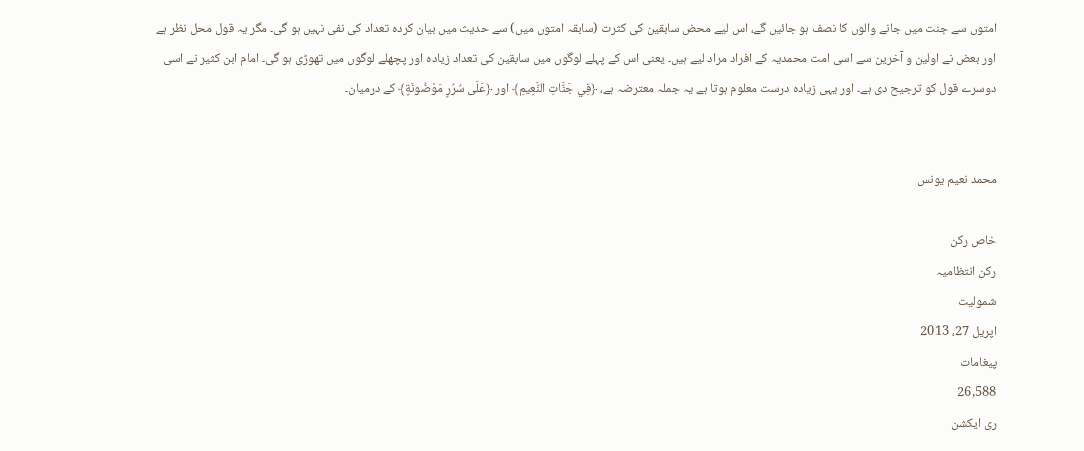امتوں سے جنت میں جانے والوں کا نصف ہو جائیں گے، اس لیے محض سابقین کی کثرت (سابقہ امتوں میں) سے حدیث میں بیان کردہ تعداد کی نفی نہیں ہو گی۔ مگر یہ قول محل نظر ہے اور بعض نے اولین و آخرین سے اسی امت محمدیہ کے افراد مراد لیے ہیں۔ یعنی اس کے پہلے لوگوں میں سابقین کی تعداد زیادہ اور پچھلے لوگوں میں تھوڑی ہو گی۔ امام ابن کثیر نے اسی دوسرے قول کو ترجیح دی ہے۔ اور یہی زیادہ درست معلوم ہوتا ہے یہ جملہ معترضہ ہے، ﴿فِي جَنَّاتِ النَّعِيمِ﴾ اور ﴿عَلَى سُرُرٍ مَوْضُونَةٍ﴾ کے درمیان۔


محمد نعیم یونس

خاص رکن
رکن انتظامیہ
شمولیت
اپریل 27، 2013
پیغامات
26,588
ری ایکشن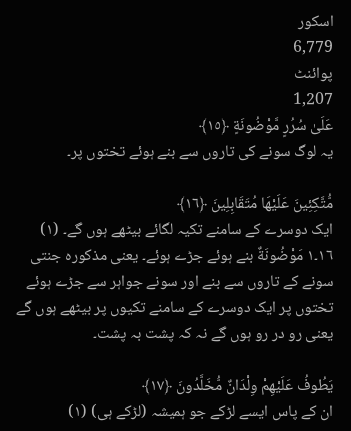اسکور
6,779
پوائنٹ
1,207
عَلَىٰ سُرُ‌رٍ‌ مَّوْضُونَةٍ ﴿١٥﴾
یہ لوگ سونے کی تاروں سے بنے ہوئے تختوں پر۔

مُّتَّكِئِينَ عَلَيْهَا مُتَقَابِلِينَ ﴿١٦﴾
ایک دوسرے کے سامنے تکیہ لگائے بیٹھے ہوں گے۔ (١)
١٦۔١ مَوْضُونَةٌ بنے ہوئے جڑے ہوئے۔ یعنی مذکورہ جنتی سونے کے تاروں سے بنے اور سونے جواہر سے جڑے ہوئے تختوں پر ایک دوسرے کے سامنے تکیوں پر بیٹھے ہوں گے یعنی رو در رو ہوں گے نہ کہ پشت بہ پشت۔

يَطُوفُ عَلَيْهِمْ وِلْدَانٌ مُّخَلَّدُونَ ﴿١٧﴾
ان کے پاس ایسے لڑکے جو ہمیشہ (لڑکے ہی) (١)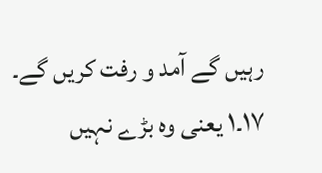رہیں گے آمد و رفت کریں گے۔
١٧۔١ یعنی وہ بڑے نہیں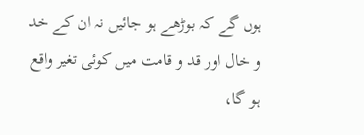ہوں گے کہ بوڑھے ہو جائیں نہ ان کے خد و خال اور قد و قامت میں کوئی تغیر واقع ہو گا،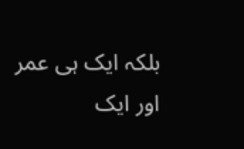بلکہ ایک ہی عمر اور ایک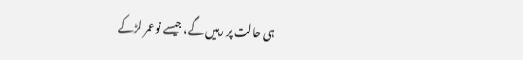ہی حالت پر رہیں گے، جیسے نوعمر لڑکے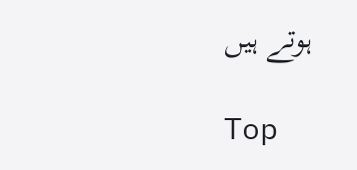ہوتے ہیں

Top